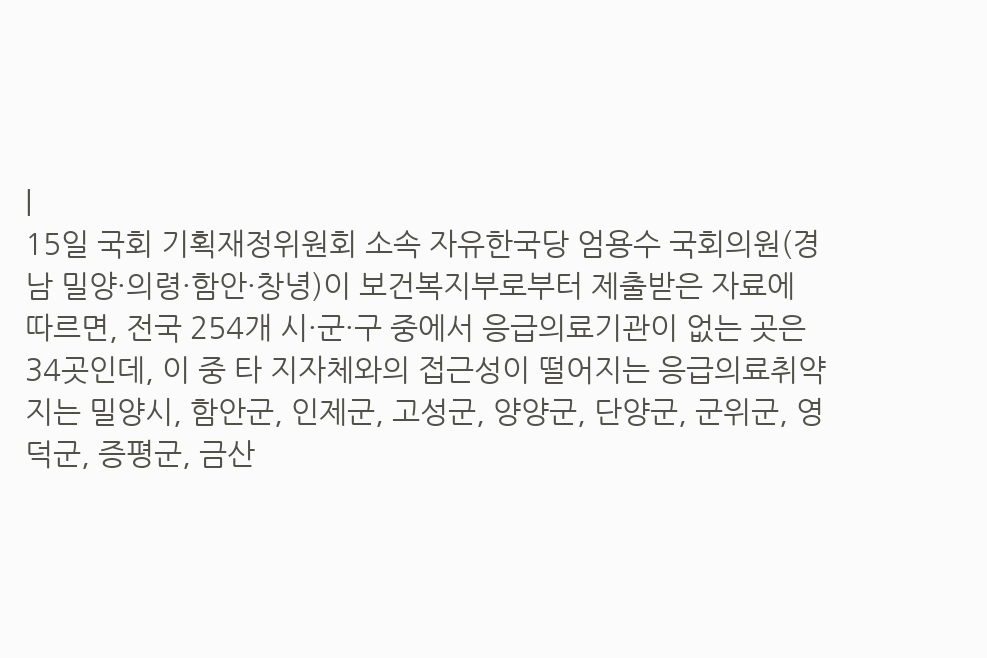|
15일 국회 기획재정위원회 소속 자유한국당 엄용수 국회의원(경남 밀양·의령·함안·창녕)이 보건복지부로부터 제출받은 자료에 따르면, 전국 254개 시·군·구 중에서 응급의료기관이 없는 곳은 34곳인데, 이 중 타 지자체와의 접근성이 떨어지는 응급의료취약지는 밀양시, 함안군, 인제군, 고성군, 양양군, 단양군, 군위군, 영덕군, 증평군, 금산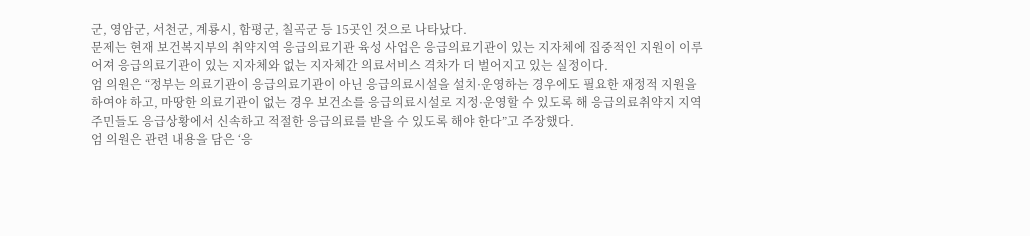군, 영암군, 서천군, 계룡시, 함평군, 칠곡군 등 15곳인 것으로 나타났다.
문제는 현재 보건복지부의 취약지역 응급의료기관 육성 사업은 응급의료기관이 있는 지자체에 집중적인 지원이 이루어져 응급의료기관이 있는 지자체와 없는 지자체간 의료서비스 격차가 더 벌어지고 있는 실정이다.
엄 의원은 “정부는 의료기관이 응급의료기관이 아닌 응급의료시설을 설치·운영하는 경우에도 필요한 재정적 지원을 하여야 하고, 마땅한 의료기관이 없는 경우 보건소를 응급의료시설로 지정·운영할 수 있도록 해 응급의료취약지 지역 주민들도 응급상황에서 신속하고 적절한 응급의료를 받을 수 있도록 해야 한다”고 주장했다.
엄 의원은 관련 내용을 담은 ‘응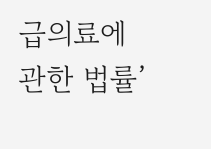급의료에 관한 법률’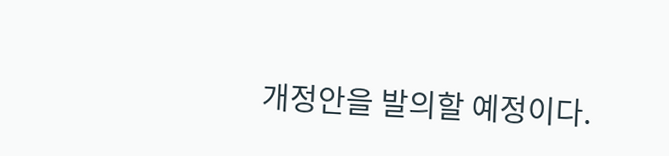개정안을 발의할 예정이다.